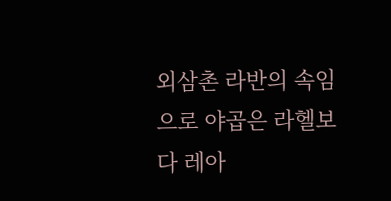외삼촌 라반의 속임으로 야곱은 라헬보다 레아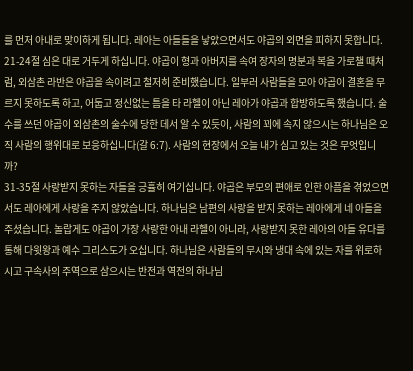를 먼저 아내로 맞이하게 됩니다. 레아는 아들들을 낳았으면서도 야곱의 외면을 피하지 못합니다.
21-24절 심은 대로 거두게 하십니다. 야곱이 형과 아버지를 속여 장자의 명분과 복을 가로챌 때처럼, 외삼촌 라반은 야곱을 속이려고 철저히 준비했습니다. 일부러 사람들을 모아 야곱이 결혼을 무르지 못하도록 하고, 어둡고 정신없는 틈을 타 라헬이 아닌 레아가 야곱과 합방하도록 했습니다. 술수를 쓰던 야곱이 외삼촌의 술수에 당한 데서 알 수 있듯이, 사람의 꾀에 속지 않으시는 하나님은 오직 사람의 행위대로 보응하십니다(갈 6:7). 사람의 현장에서 오늘 내가 심고 있는 것은 무엇입니까?
31-35절 사랑받지 못하는 자들을 긍휼히 여기십니다. 야곱은 부모의 편애로 인한 아픔을 겪었으면서도 레아에게 사랑을 주지 않았습니다. 하나님은 남편의 사랑을 받지 못하는 레아에게 네 아들을 주셨습니다. 놀랍게도 야곱이 가장 사랑한 아내 라헬이 아니라, 사랑받지 못한 레아의 아들 유다를 통해 다윗왕과 예수 그리스도가 오십니다. 하나님은 사람들의 무시와 냉대 속에 있는 자를 위로하시고 구속사의 주역으로 삼으시는 반전과 역전의 하나님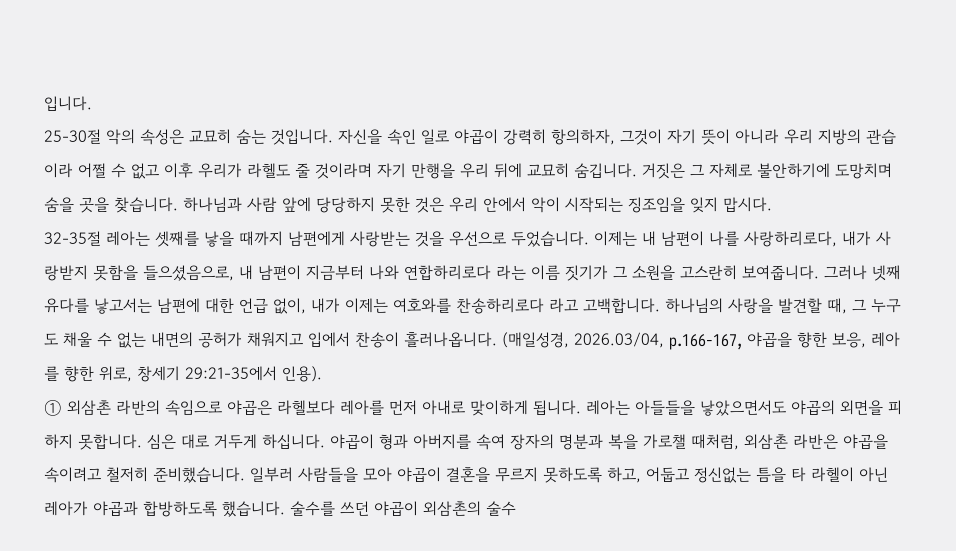입니다.
25-30절 악의 속성은 교묘히 숨는 것입니다. 자신을 속인 일로 야곱이 강력히 항의하자, 그것이 자기 뜻이 아니라 우리 지방의 관습이라 어쩔 수 없고 이후 우리가 라헬도 줄 것이라며 자기 만행을 우리 뒤에 교묘히 숨깁니다. 거짓은 그 자체로 불안하기에 도망치며 숨을 곳을 찾습니다. 하나님과 사람 앞에 당당하지 못한 것은 우리 안에서 악이 시작되는 징조임을 잊지 맙시다.
32-35절 레아는 셋째를 낳을 때까지 남편에게 사랑받는 것을 우선으로 두었습니다. 이제는 내 남편이 나를 사랑하리로다, 내가 사랑받지 못함을 들으셨음으로, 내 남편이 지금부터 나와 연합하리로다 라는 이름 짓기가 그 소원을 고스란히 보여줍니다. 그러나 넷째 유다를 낳고서는 남편에 대한 언급 없이, 내가 이제는 여호와를 찬송하리로다 라고 고백합니다. 하나님의 사랑을 발견할 때, 그 누구도 채울 수 없는 내면의 공허가 채워지고 입에서 찬송이 흘러나옵니다. (매일성경, 2026.03/04, p.166-167, 야곱을 향한 보응, 레아를 향한 위로, 창세기 29:21-35에서 인용).
① 외삼촌 라반의 속임으로 야곱은 라헬보다 레아를 먼저 아내로 맞이하게 됩니다. 레아는 아들들을 낳았으면서도 야곱의 외면을 피하지 못합니다. 심은 대로 거두게 하십니다. 야곱이 형과 아버지를 속여 장자의 명분과 복을 가로챌 때처럼, 외삼촌 라반은 야곱을 속이려고 철저히 준비했습니다. 일부러 사람들을 모아 야곱이 결혼을 무르지 못하도록 하고, 어둡고 정신없는 틈을 타 라헬이 아닌 레아가 야곱과 합방하도록 했습니다. 술수를 쓰던 야곱이 외삼촌의 술수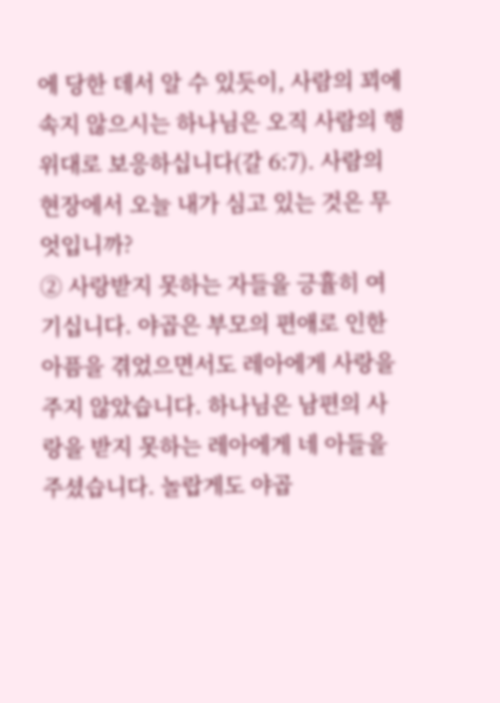에 당한 데서 알 수 있듯이, 사람의 꾀에 속지 않으시는 하나님은 오직 사람의 행위대로 보응하십니다(갈 6:7). 사람의 현장에서 오늘 내가 심고 있는 것은 무엇입니까?
② 사랑받지 못하는 자들을 긍휼히 여기십니다. 야곱은 부모의 편애로 인한 아픔을 겪었으면서도 레아에게 사랑을 주지 않았습니다. 하나님은 남편의 사랑을 받지 못하는 레아에게 네 아들을 주셨습니다. 놀랍게도 야곱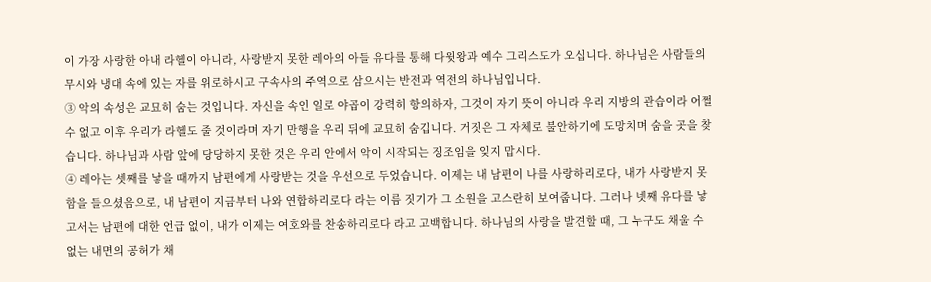이 가장 사랑한 아내 라헬이 아니라, 사랑받지 못한 레아의 아들 유다를 통해 다윗왕과 예수 그리스도가 오십니다. 하나님은 사람들의 무시와 냉대 속에 있는 자를 위로하시고 구속사의 주역으로 삼으시는 반전과 역전의 하나님입니다.
③ 악의 속성은 교묘히 숨는 것입니다. 자신을 속인 일로 야곱이 강력히 항의하자, 그것이 자기 뜻이 아니라 우리 지방의 관습이라 어쩔 수 없고 이후 우리가 라헬도 줄 것이라며 자기 만행을 우리 뒤에 교묘히 숨깁니다. 거짓은 그 자체로 불안하기에 도망치며 숨을 곳을 찾습니다. 하나님과 사람 앞에 당당하지 못한 것은 우리 안에서 악이 시작되는 징조임을 잊지 맙시다.
④ 레아는 셋째를 낳을 때까지 남편에게 사랑받는 것을 우선으로 두었습니다. 이제는 내 남편이 나를 사랑하리로다, 내가 사랑받지 못함을 들으셨음으로, 내 남편이 지금부터 나와 연합하리로다 라는 이름 짓기가 그 소원을 고스란히 보여줍니다. 그러나 넷째 유다를 낳고서는 남편에 대한 언급 없이, 내가 이제는 여호와를 찬송하리로다 라고 고백합니다. 하나님의 사랑을 발견할 때, 그 누구도 채울 수 없는 내면의 공허가 채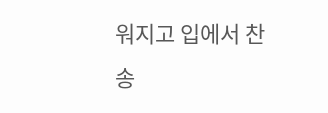워지고 입에서 찬송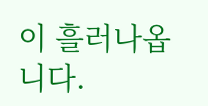이 흘러나옵니다.